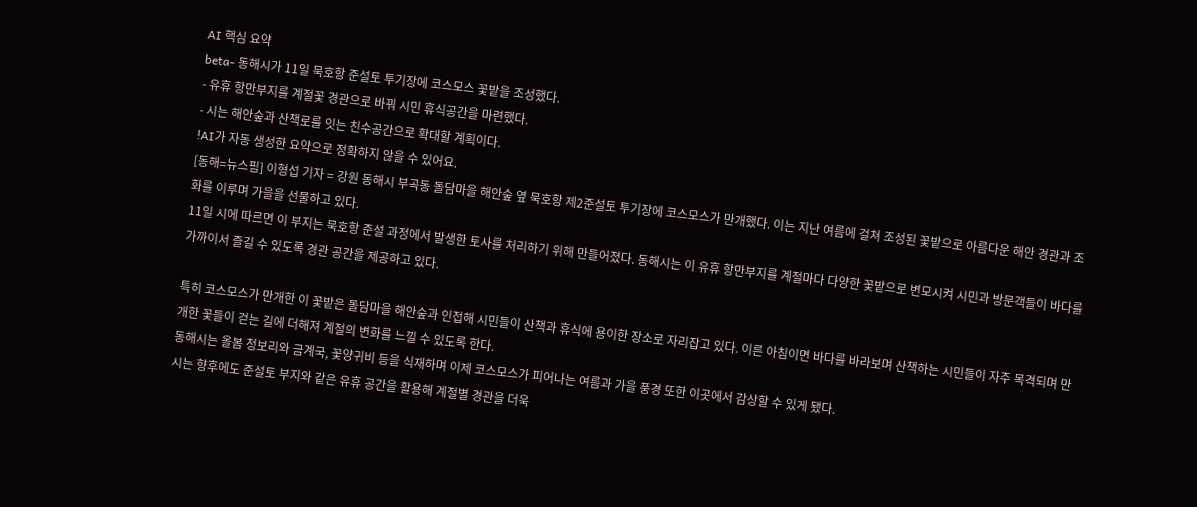AI 핵심 요약
beta- 동해시가 11일 묵호항 준설토 투기장에 코스모스 꽃밭을 조성했다.
- 유휴 항만부지를 계절꽃 경관으로 바꿔 시민 휴식공간을 마련했다.
- 시는 해안숲과 산책로를 잇는 친수공간으로 확대할 계획이다.
!AI가 자동 생성한 요약으로 정확하지 않을 수 있어요.
[동해=뉴스핌] 이형섭 기자 = 강원 동해시 부곡동 돌담마을 해안숲 옆 묵호항 제2준설토 투기장에 코스모스가 만개했다. 이는 지난 여름에 걸쳐 조성된 꽃밭으로 아름다운 해안 경관과 조화를 이루며 가을을 선물하고 있다.
11일 시에 따르면 이 부지는 묵호항 준설 과정에서 발생한 토사를 처리하기 위해 만들어졌다. 동해시는 이 유휴 항만부지를 계절마다 다양한 꽃밭으로 변모시켜 시민과 방문객들이 바다를 가까이서 즐길 수 있도록 경관 공간을 제공하고 있다.

특히 코스모스가 만개한 이 꽃밭은 돌담마을 해안숲과 인접해 시민들이 산책과 휴식에 용이한 장소로 자리잡고 있다. 이른 아침이면 바다를 바라보며 산책하는 시민들이 자주 목격되며 만개한 꽃들이 걷는 길에 더해져 계절의 변화를 느낄 수 있도록 한다.
동해시는 올봄 청보리와 금계국, 꽃양귀비 등을 식재하며 이제 코스모스가 피어나는 여름과 가을 풍경 또한 이곳에서 감상할 수 있게 됐다.
시는 향후에도 준설토 부지와 같은 유휴 공간을 활용해 계절별 경관을 더욱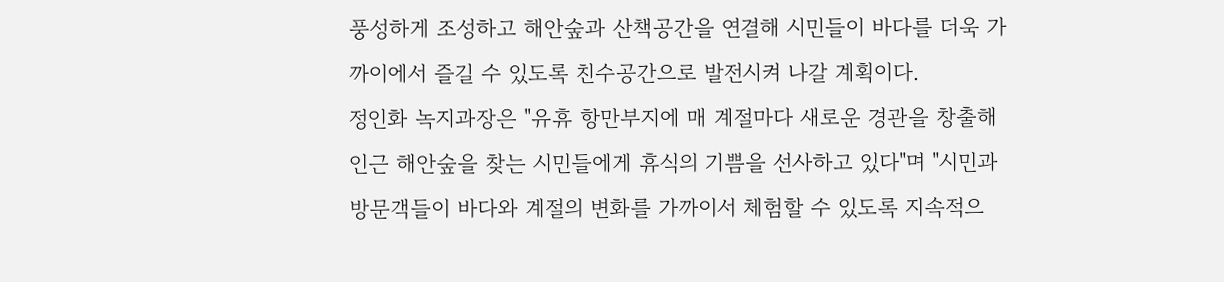풍성하게 조성하고 해안숲과 산책공간을 연결해 시민들이 바다를 더욱 가까이에서 즐길 수 있도록 친수공간으로 발전시켜 나갈 계획이다.
정인화 녹지과장은 "유휴 항만부지에 매 계절마다 새로운 경관을 창출해 인근 해안숲을 찾는 시민들에게 휴식의 기쁨을 선사하고 있다"며 "시민과 방문객들이 바다와 계절의 변화를 가까이서 체험할 수 있도록 지속적으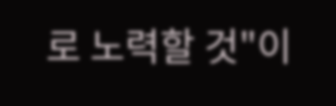로 노력할 것"이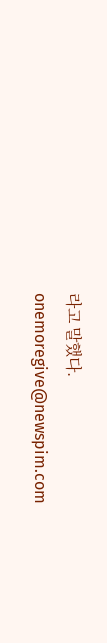라고 말했다.
onemoregive@newspim.com